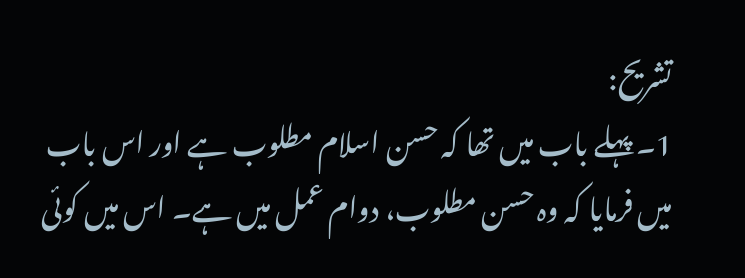تشریح:
1۔ پہلے باب میں تھا کہ حسن اسلام مطلوب ہے اور اس باب میں فرمایا کہ وہ حسن مطلوب، دوام عمل میں ہے۔ اس میں کوئی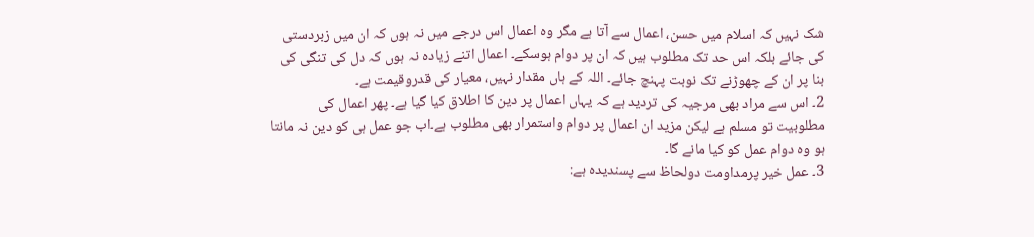شک نہیں کہ اسلام میں حسن، اعمال سے آتا ہے مگر وہ اعمال اس درجے میں نہ ہوں کہ ان میں زبردستی کی جائے بلکہ اس حد تک مطلوب ہیں کہ ان پر دوام ہوسکے۔ اعمال اتنے زیادہ نہ ہوں کہ دل کی تنگی کی بنا پر ان کے چھوڑنے تک نوبت پہنچ جائے۔ اللہ کے ہاں مقدار نہیں، معیار کی قدروقیمت ہے۔
2۔ اس سے مراد بھی مرجیہ کی تردید ہے کہ یہاں اعمال پر دین کا اطلاق کیا گیا ہے۔ پھر اعمال کی مطلوبیت تو مسلم ہے لیکن مزید ان اعمال پر دوام واستمرار بھی مطلوب ہے۔اب جو عمل ہی کو دین نہ مانتا ہو وہ دوام عمل کو کیا مانے گا۔
3۔ عمل خیر پرمداومت دولحاظ سے پسندیدہ ہے: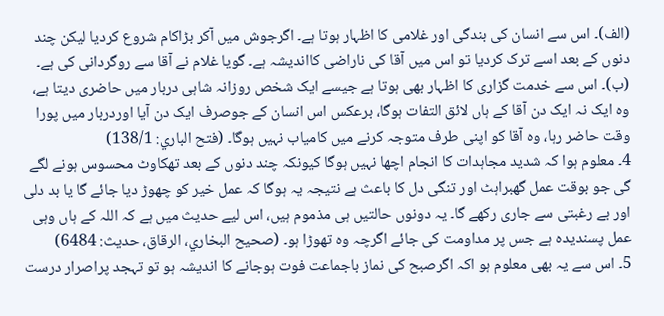(الف)۔ اس سے انسان کی بندگی اور غلامی کا اظہار ہوتا ہے۔ اگرجوش میں آکر بڑاکام شروع کردیا لیکن چند دنوں کے بعد اسے ترک کردیا تو اس میں آقا کی ناراضی کااندیشہ ہے۔ گویا غلام نے آقا سے روگردانی کی ہے۔
(ب)۔ اس سے خدمت گزاری کا اظہار بھی ہوتا ہے جیسے ایک شخص روزانہ شاہی دربار میں حاضری دیتا ہے، وہ ایک نہ ایک دن آقا کے ہاں لائق التفات ہوگا، برعکس اس انسان کے جوصرف ایک دن آیا اوردربار میں پورا وقت حاضر رہا، وہ آقا کو اپنی طرف متوجہ کرنے میں کامیاب نہیں ہوگا۔ (فتح الباري: 138/1)
4۔ معلوم ہوا کہ شدید مجاہدات کا انجام اچھا نہیں ہوگا کیونکہ چند دنوں کے بعد تھکاوٹ محسوس ہونے لگے گی جو بوقت عمل گھبراہٹ اور تنگی دل کا باعث ہے نتیجہ یہ ہوگا کہ عمل خیر کو چھوڑ دیا جائے گا یا بد دلی اور بے رغبتی سے جاری رکھے گا۔ یہ دونوں حالتیں ہی مذموم ہیں، اس لیے حدیث میں ہے کہ اللہ کے ہاں وہی عمل پسندیدہ ہے جس پر مداومت کی جائے اگرچہ وہ تھوڑا ہو۔ (صحیح البخاري، الرقاق، حدیث: 6484)
5۔ اس سے یہ بھی معلوم ہو اکہ اگرصبح کی نماز باجماعت فوت ہوجانے کا اندیشہ ہو تو تہجد پراصرار درست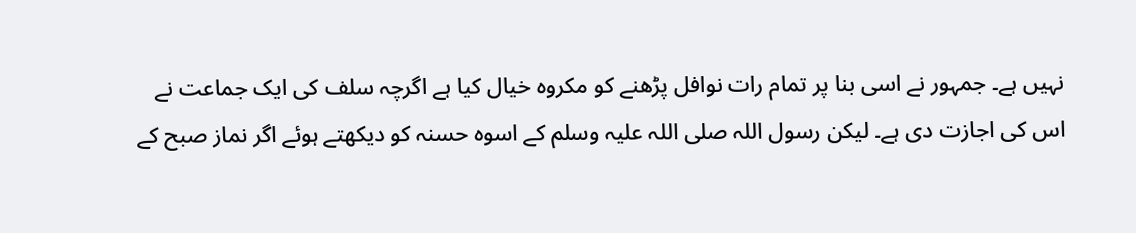نہیں ہے۔ جمہور نے اسی بنا پر تمام رات نوافل پڑھنے کو مکروہ خیال کیا ہے اگرچہ سلف کی ایک جماعت نے اس کی اجازت دی ہے۔ لیکن رسول اللہ صلی اللہ علیہ وسلم کے اسوہ حسنہ کو دیکھتے ہوئے اگر نماز صبح کے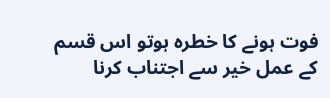فوت ہونے کا خطرہ ہوتو اس قسم کے عمل خیر سے اجتناب کرنا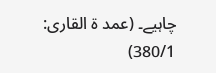چاہیے۔ (عمد ۃ القاری: 380/1)